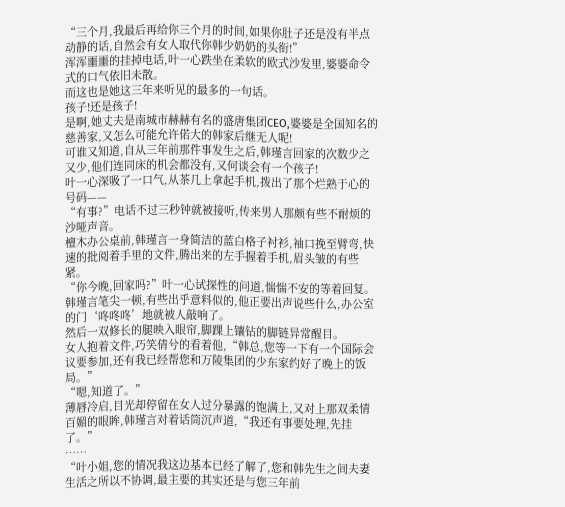“三个月,我最后再给你三个月的时间,如果你肚子还是没有半点动静的话,自然会有女人取代你韩少奶奶的头衔!”
浑浑噩噩的挂掉电话,叶一心跌坐在柔软的欧式沙发里,婆婆命令式的口气依旧未散。
而这也是她这三年来听见的最多的一句话。
孩子!还是孩子!
是啊,她丈夫是南城市赫赫有名的盛唐集团CEO,婆婆是全国知名的慈善家,又怎么可能允许偌大的韩家后继无人呢!
可谁又知道,自从三年前那件事发生之后,韩瑾言回家的次数少之又少,他们连同床的机会都没有,又何谈会有一个孩子!
叶一心深吸了一口气,从茶几上拿起手机,拨出了那个烂熟于心的号码——
“有事?”电话不过三秒钟就被接听,传来男人那颇有些不耐烦的沙哑声音。
檀木办公桌前,韩瑾言一身简洁的蓝白格子衬衫,袖口挽至臂弯,快速的批阅着手里的文件,腾出来的左手握着手机,眉头皱的有些紧。
“你今晚,回家吗?”叶一心试探性的问道,惴惴不安的等着回复。
韩瑾言笔尖一顿,有些出乎意料似的,他正要出声说些什么,办公室的门‘咚咚咚’地就被人敲响了。
然后一双修长的腿映入眼帘,脚踝上镶钻的脚链异常醒目。
女人抱着文件,巧笑倩兮的看着他,“韩总,您等一下有一个国际会议要参加,还有我已经帮您和万陵集团的少东家约好了晚上的饭局。”
“嗯,知道了。”
薄唇冷启,目光却停留在女人过分暴露的饱满上,又对上那双柔情百媚的眼眸,韩瑾言对着话筒沉声道,“我还有事要处理,先挂了。”
……
“叶小姐,您的情况我这边基本已经了解了,您和韩先生之间夫妻生活之所以不协调,最主要的其实还是与您三年前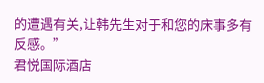的遭遇有关,让韩先生对于和您的床事多有反感。”
君悦国际酒店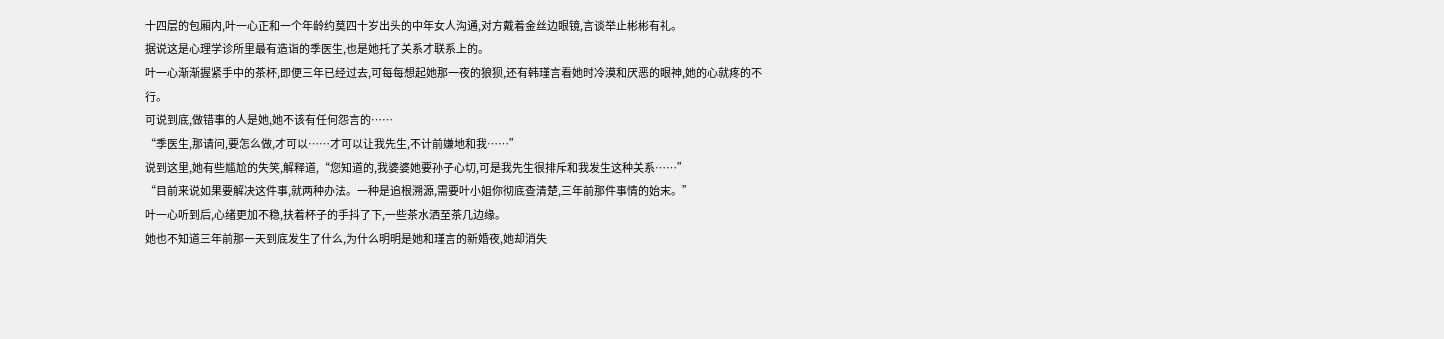十四层的包厢内,叶一心正和一个年龄约莫四十岁出头的中年女人沟通,对方戴着金丝边眼镜,言谈举止彬彬有礼。
据说这是心理学诊所里最有造诣的季医生,也是她托了关系才联系上的。
叶一心渐渐握紧手中的茶杯,即便三年已经过去,可每每想起她那一夜的狼狈,还有韩瑾言看她时冷漠和厌恶的眼神,她的心就疼的不行。
可说到底,做错事的人是她,她不该有任何怨言的……
“季医生,那请问,要怎么做,才可以……才可以让我先生,不计前嫌地和我……”
说到这里,她有些尴尬的失笑,解释道,“您知道的,我婆婆她要孙子心切,可是我先生很排斥和我发生这种关系……”
“目前来说如果要解决这件事,就两种办法。一种是追根溯源,需要叶小姐你彻底查清楚,三年前那件事情的始末。”
叶一心听到后,心绪更加不稳,扶着杯子的手抖了下,一些茶水洒至茶几边缘。
她也不知道三年前那一天到底发生了什么,为什么明明是她和瑾言的新婚夜,她却消失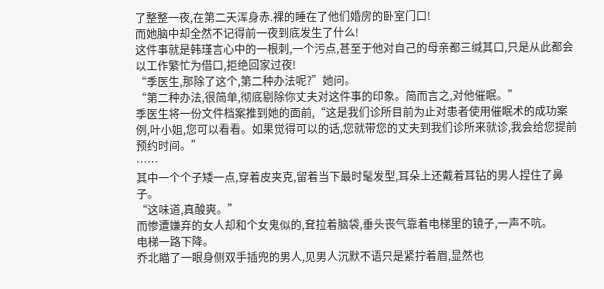了整整一夜,在第二天浑身赤.裸的睡在了他们婚房的卧室门口!
而她脑中却全然不记得前一夜到底发生了什么!
这件事就是韩瑾言心中的一根刺,一个污点,甚至于他对自己的母亲都三缄其口,只是从此都会以工作繁忙为借口,拒绝回家过夜!
“季医生,那除了这个,第二种办法呢?”她问。
“第二种办法,很简单,彻底剔除你丈夫对这件事的印象。简而言之,对他催眠。”
季医生将一份文件档案推到她的面前,“这是我们诊所目前为止对患者使用催眠术的成功案例,叶小姐,您可以看看。如果觉得可以的话,您就带您的丈夫到我们诊所来就诊,我会给您提前预约时间。”
……
其中一个个子矮一点,穿着皮夹克,留着当下最时髦发型,耳朵上还戴着耳钻的男人捏住了鼻子。
“这味道,真酸爽。”
而惨遭嫌弃的女人却和个女鬼似的,耷拉着脑袋,垂头丧气靠着电梯里的镜子,一声不吭。
电梯一路下降。
乔北瞄了一眼身侧双手插兜的男人,见男人沉默不语只是紧拧着眉,显然也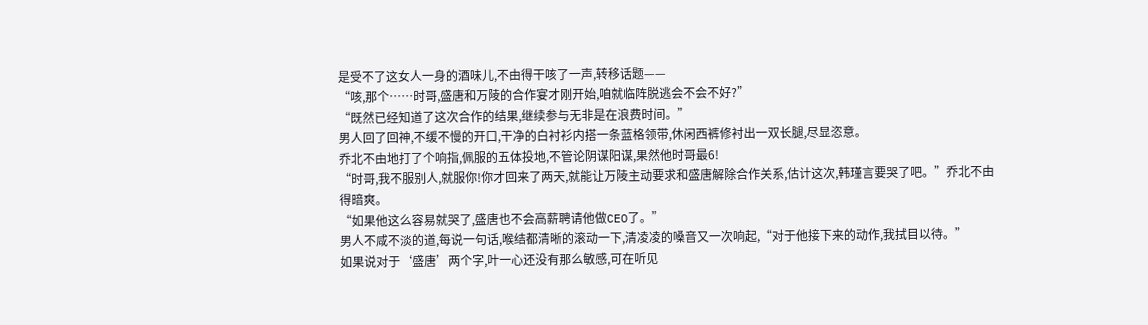是受不了这女人一身的酒味儿,不由得干咳了一声,转移话题——
“咳,那个……时哥,盛唐和万陵的合作宴才刚开始,咱就临阵脱逃会不会不好?”
“既然已经知道了这次合作的结果,继续参与无非是在浪费时间。”
男人回了回神,不缓不慢的开口,干净的白衬衫内搭一条蓝格领带,休闲西裤修衬出一双长腿,尽显恣意。
乔北不由地打了个响指,佩服的五体投地,不管论阴谋阳谋,果然他时哥最6!
“时哥,我不服别人,就服你!你才回来了两天,就能让万陵主动要求和盛唐解除合作关系,估计这次,韩瑾言要哭了吧。”乔北不由得暗爽。
“如果他这么容易就哭了,盛唐也不会高薪聘请他做CEO了。”
男人不咸不淡的道,每说一句话,喉结都清晰的滚动一下,清凌凌的嗓音又一次响起,“对于他接下来的动作,我拭目以待。”
如果说对于‘盛唐’两个字,叶一心还没有那么敏感,可在听见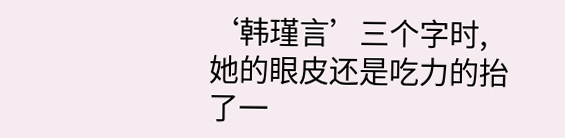‘韩瑾言’三个字时,她的眼皮还是吃力的抬了一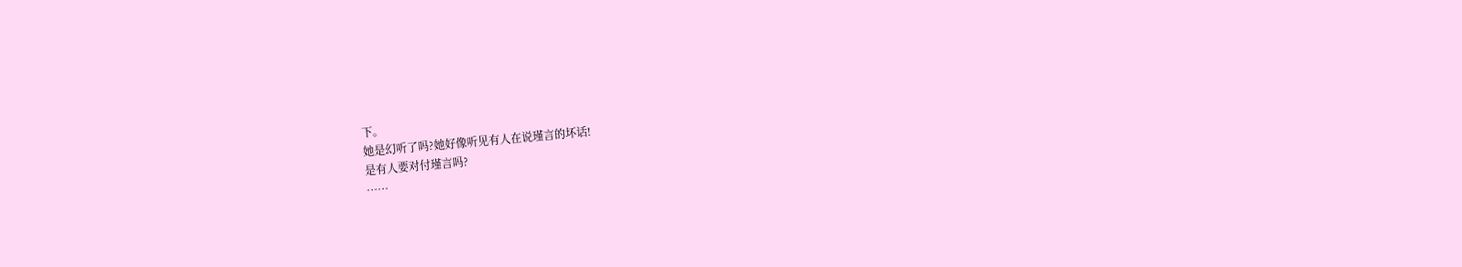下。
她是幻听了吗?她好像听见有人在说瑾言的坏话!
是有人要对付瑾言吗?
……